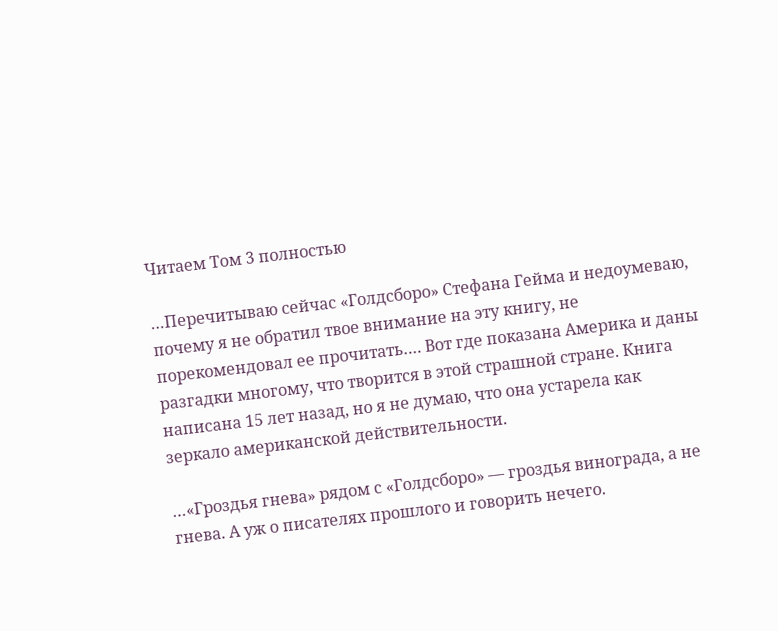Читаем Том 3 полностью

…Перечитываю сейчас «Голдсборо» Стефана Гейма и недоумеваю, почему я не обратил твое внимание на эту книгу, не порекомендовал ее прочитать…. Вот где показана Америка и даны разгадки многому, что творится в этой страшной стране. Книга написана 15 лет назад, но я не думаю, что она устарела как зеркало американской действительности.

…«Гроздья гнева» рядом с «Голдсборо» — гроздья винограда, а не гнева. А уж о писателях прошлого и говорить нечего.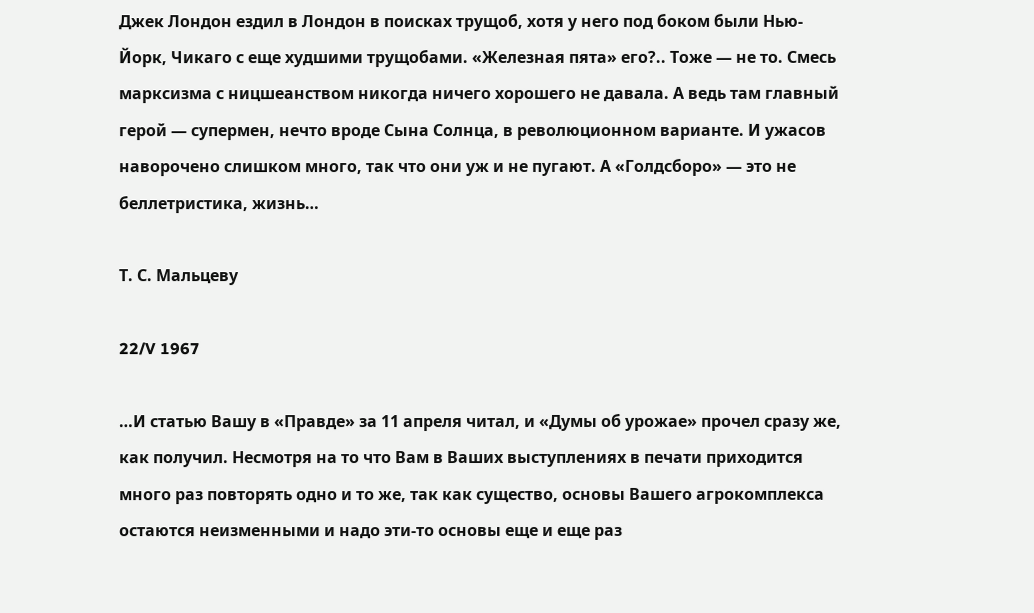Джек Лондон ездил в Лондон в поисках трущоб, хотя у него под боком были Нью-Йорк, Чикаго с еще худшими трущобами. «Железная пята» его?.. Тоже — не то. Смесь марксизма с ницшеанством никогда ничего хорошего не давала. А ведь там главный герой — супермен, нечто вроде Сына Солнца, в революционном варианте. И ужасов наворочено слишком много, так что они уж и не пугают. А «Голдсборо» — это не беллетристика, жизнь…

Т. С. Мальцеву

22/V 1967

…И статью Вашу в «Правде» за 11 апреля читал, и «Думы об урожае» прочел сразу же, как получил. Несмотря на то что Вам в Ваших выступлениях в печати приходится много раз повторять одно и то же, так как существо, основы Вашего агрокомплекса остаются неизменными и надо эти-то основы еще и еще раз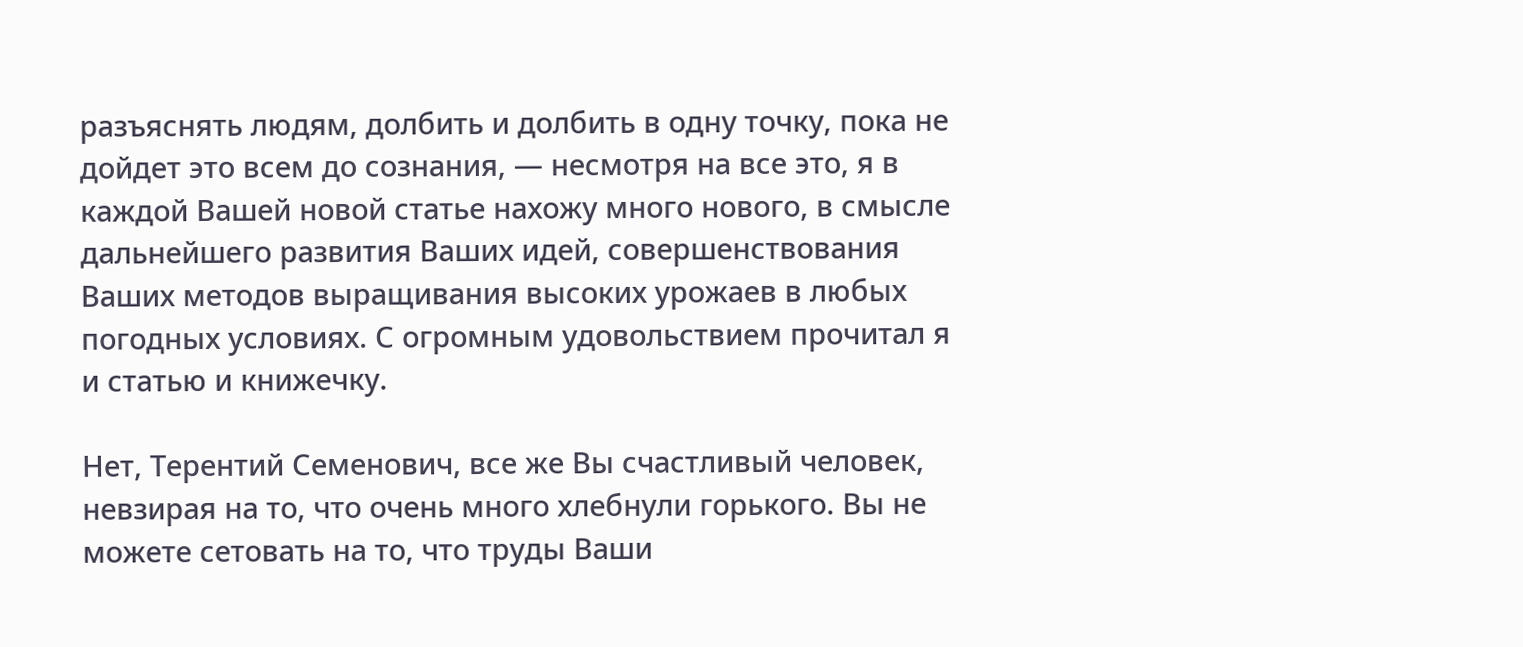разъяснять людям, долбить и долбить в одну точку, пока не дойдет это всем до сознания, — несмотря на все это, я в каждой Вашей новой статье нахожу много нового, в смысле дальнейшего развития Ваших идей, совершенствования Ваших методов выращивания высоких урожаев в любых погодных условиях. С огромным удовольствием прочитал я и статью и книжечку.

Нет, Терентий Семенович, все же Вы счастливый человек, невзирая на то, что очень много хлебнули горького. Вы не можете сетовать на то, что труды Ваши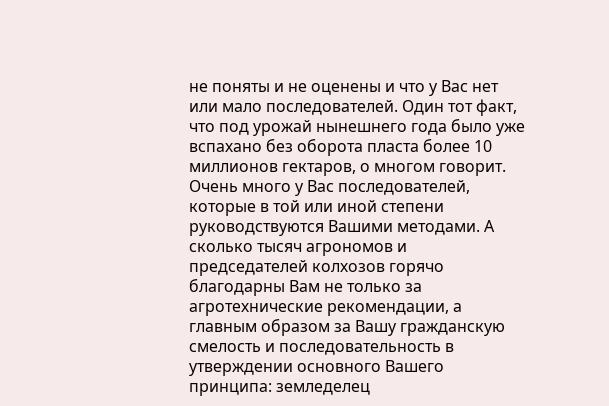не поняты и не оценены и что у Вас нет или мало последователей. Один тот факт, что под урожай нынешнего года было уже вспахано без оборота пласта более 10 миллионов гектаров, о многом говорит. Очень много у Вас последователей, которые в той или иной степени руководствуются Вашими методами. А сколько тысяч агрономов и председателей колхозов горячо благодарны Вам не только за агротехнические рекомендации, а главным образом за Вашу гражданскую смелость и последовательность в утверждении основного Вашего принципа: земледелец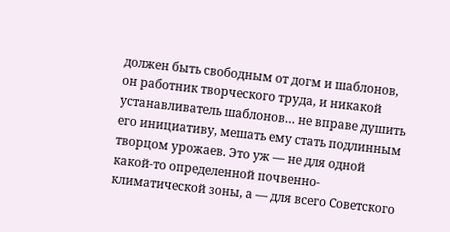должен быть свободным от догм и шаблонов, он работник творческого труда, и никакой устанавливатель шаблонов… не вправе душить его инициативу, мешать ему стать подлинным творцом урожаев. Это уж — не для одной какой-то определенной почвенно-климатической зоны, а — для всего Советского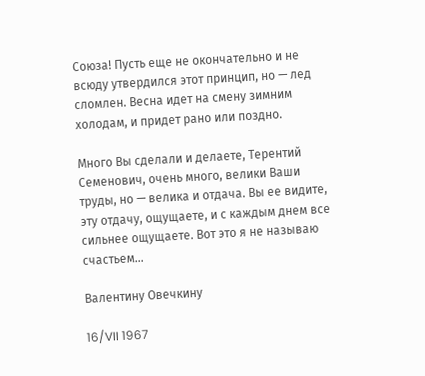Союза! Пусть еще не окончательно и не всюду утвердился этот принцип, но — лед сломлен. Весна идет на смену зимним холодам, и придет рано или поздно.

Много Вы сделали и делаете, Терентий Семенович, очень много, велики Ваши труды, но — велика и отдача. Вы ее видите, эту отдачу, ощущаете, и с каждым днем все сильнее ощущаете. Вот это я не называю счастьем…

Валентину Овечкину

16/VII 1967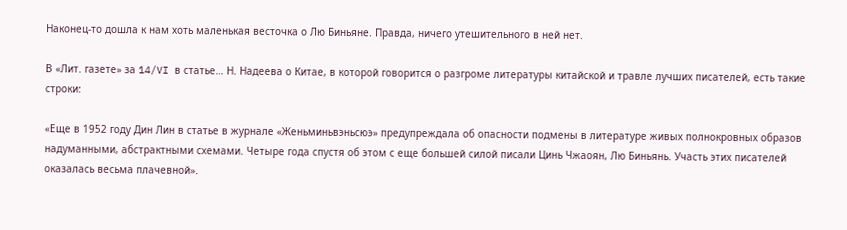Наконец-то дошла к нам хоть маленькая весточка о Лю Биньяне. Правда, ничего утешительного в ней нет.

В «Лит. газете» за 14/VI в статье… Н. Надеева о Китае, в которой говорится о разгроме литературы китайской и травле лучших писателей, есть такие строки:

«Еще в 1952 году Дин Лин в статье в журнале «Женьминьвэньсюэ» предупреждала об опасности подмены в литературе живых полнокровных образов надуманными, абстрактными схемами. Четыре года спустя об этом с еще большей силой писали Цинь Чжаоян, Лю Биньянь. Участь этих писателей оказалась весьма плачевной».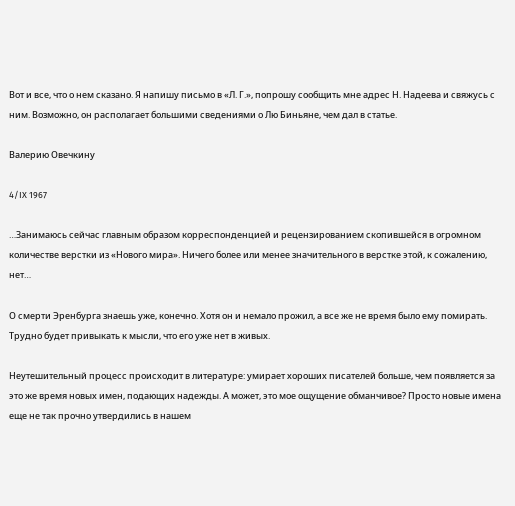Вот и все, что о нем сказано. Я напишу письмо в «Л. Г.», попрошу сообщить мне адрес Н. Надеева и свяжусь с ним. Возможно, он располагает большими сведениями о Лю Биньяне, чем дал в статье.

Валерию Овечкину

4/IX 1967

…Занимаюсь сейчас главным образом корреспонденцией и рецензированием скопившейся в огромном количестве верстки из «Нового мира». Ничего более или менее значительного в верстке этой, к сожалению, нет…

О смерти Эренбурга знаешь уже, конечно. Хотя он и немало прожил, а все же не время было ему помирать. Трудно будет привыкать к мысли, что его уже нет в живых.

Неутешительный процесс происходит в литературе: умирает хороших писателей больше, чем появляется за это же время новых имен, подающих надежды. А может, это мое ощущение обманчивое? Просто новые имена еще не так прочно утвердились в нашем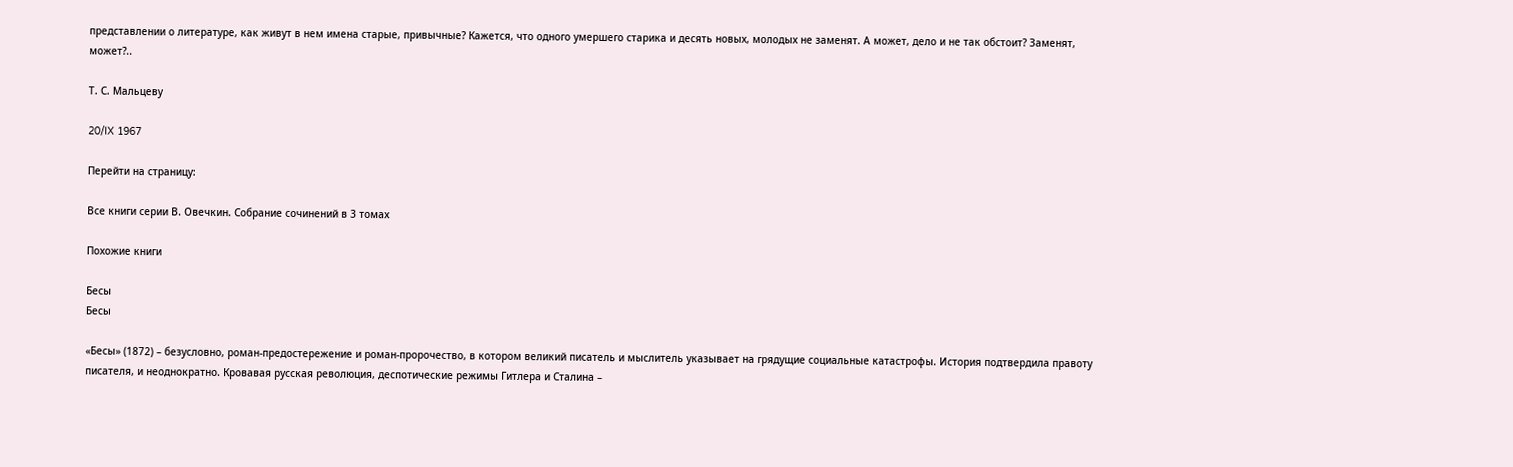представлении о литературе, как живут в нем имена старые, привычные? Кажется, что одного умершего старика и десять новых, молодых не заменят. А может, дело и не так обстоит? Заменят, может?..

Т. С. Мальцеву

20/IX 1967

Перейти на страницу:

Все книги серии В. Овечкин. Собрание сочинений в 3 томах

Похожие книги

Бесы
Бесы

«Бесы» (1872) – безусловно, роман-предостережение и роман-пророчество, в котором великий писатель и мыслитель указывает на грядущие социальные катастрофы. История подтвердила правоту писателя, и неоднократно. Кровавая русская революция, деспотические режимы Гитлера и Сталина –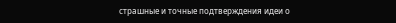страшные и точные подтверждения идеи о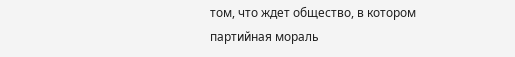том, что ждет общество, в котором партийная мораль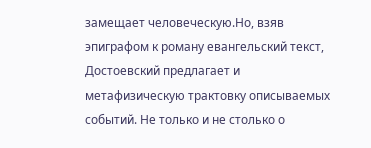замещает человеческую.Но, взяв эпиграфом к роману евангельский текст, Достоевский предлагает и метафизическую трактовку описываемых событий. Не только и не столько о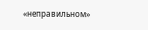«неправильном»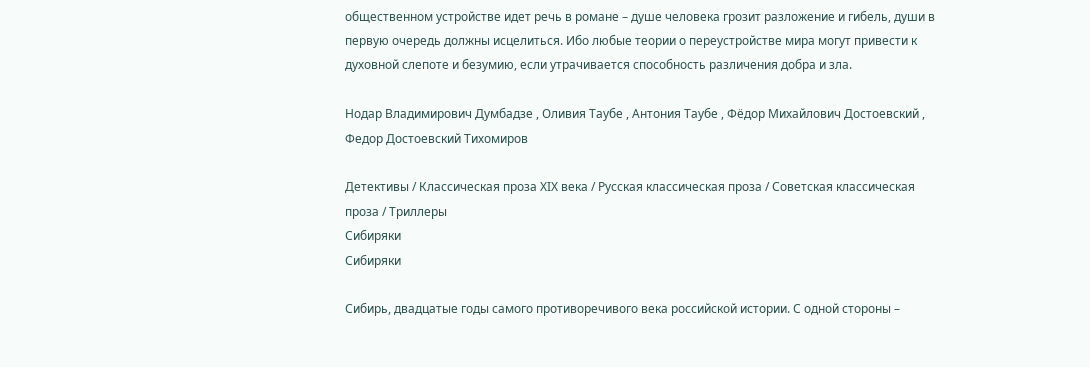общественном устройстве идет речь в романе – душе человека грозит разложение и гибель, души в первую очередь должны исцелиться. Ибо любые теории о переустройстве мира могут привести к духовной слепоте и безумию, если утрачивается способность различения добра и зла.

Нодар Владимирович Думбадзе , Оливия Таубе , Антония Таубе , Фёдор Михайлович Достоевский , Федор Достоевский Тихомиров

Детективы / Классическая проза ХIX века / Русская классическая проза / Советская классическая проза / Триллеры
Сибиряки
Сибиряки

Сибирь, двадцатые годы самого противоречивого века российской истории. С одной стороны –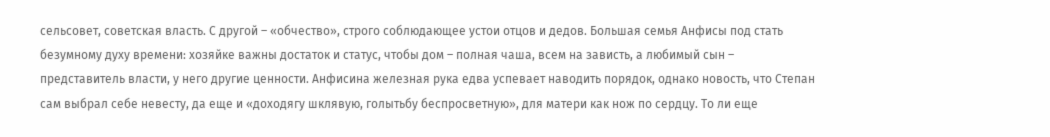сельсовет, советская власть. С другой – «обчество», строго соблюдающее устои отцов и дедов. Большая семья Анфисы под стать безумному духу времени: хозяйке важны достаток и статус, чтобы дом – полная чаша, всем на зависть, а любимый сын – представитель власти, у него другие ценности. Анфисина железная рука едва успевает наводить порядок, однако новость, что Степан сам выбрал себе невесту, да еще и «доходягу шклявую, голытьбу беспросветную», для матери как нож по сердцу. То ли еще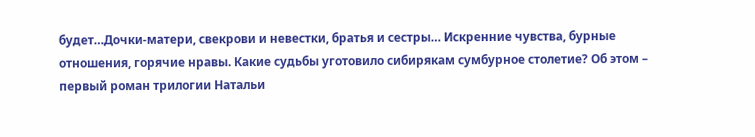будет…Дочки-матери, свекрови и невестки, братья и сестры… Искренние чувства, бурные отношения, горячие нравы. Какие судьбы уготовило сибирякам сумбурное столетие? Об этом – первый роман трилогии Натальи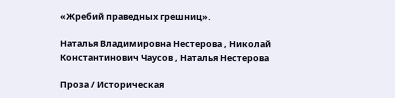«Жребий праведных грешниц».

Наталья Владимировна Нестерова , Николай Константинович Чаусов , Наталья Нестерова

Проза / Историческая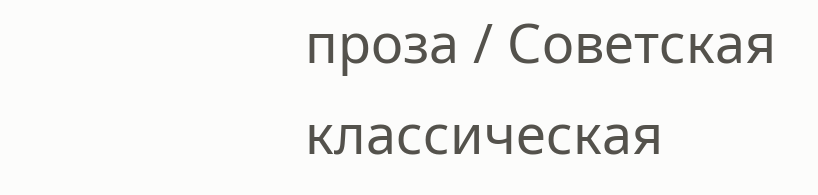проза / Советская классическая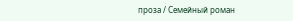проза / Семейный роман